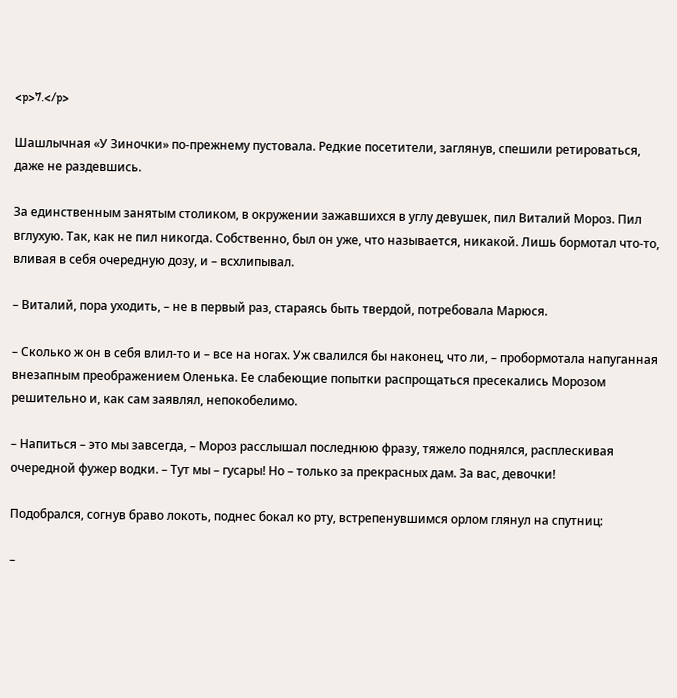<p>7.</p>

Шашлычная «У Зиночки» по-прежнему пустовала. Редкие посетители, заглянув, спешили ретироваться, даже не раздевшись.

За единственным занятым столиком, в окружении зажавшихся в углу девушек, пил Виталий Мороз. Пил вглухую. Так, как не пил никогда. Собственно, был он уже, что называется, никакой. Лишь бормотал что-то, вливая в себя очередную дозу, и – всхлипывал.

– Виталий, пора уходить, – не в первый раз, стараясь быть твердой, потребовала Марюся.

– Сколько ж он в себя влил-то и – все на ногах. Уж свалился бы наконец, что ли, – пробормотала напуганная внезапным преображением Оленька. Ее слабеющие попытки распрощаться пресекались Морозом решительно и, как сам заявлял, непокобелимо.

– Напиться – это мы завсегда, – Мороз расслышал последнюю фразу, тяжело поднялся, расплескивая очередной фужер водки. – Тут мы – гусары! Но – только за прекрасных дам. За вас, девочки!

Подобрался, согнув браво локоть, поднес бокал ко рту, встрепенувшимся орлом глянул на спутниц:

–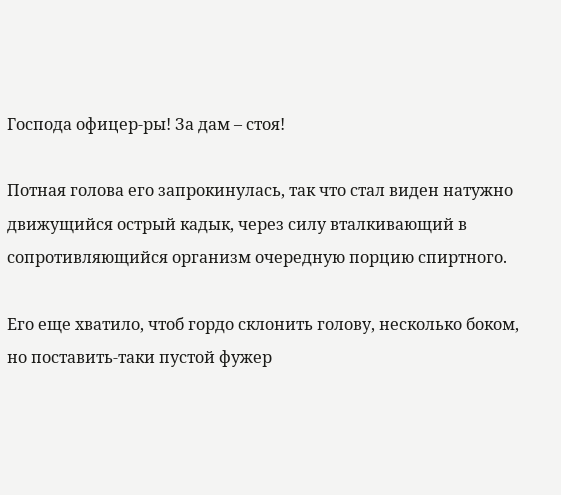Господа офицер-ры! За дам – стоя!

Потная голова его запрокинулась, так что стал виден натужно движущийся острый кадык, через силу вталкивающий в сопротивляющийся организм очередную порцию спиртного.

Его еще хватило, чтоб гордо склонить голову, несколько боком, но поставить-таки пустой фужер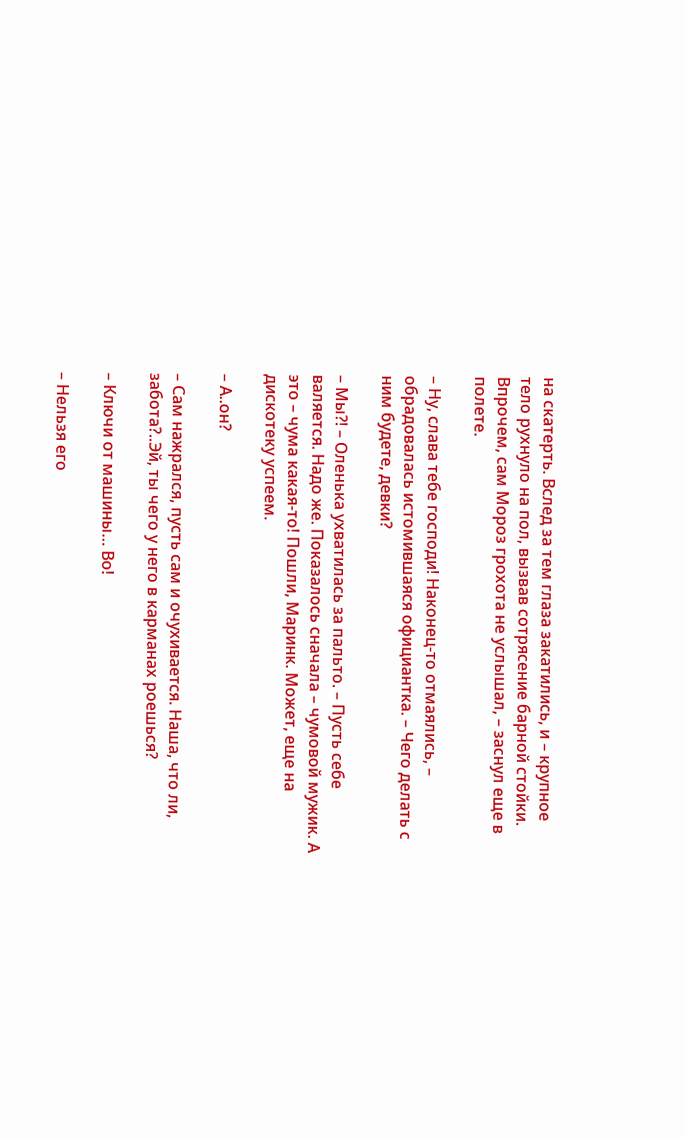на скатерть. Вслед за тем глаза закатились, и – крупное тело рухнуло на пол, вызвав сотрясение барной стойки. Впрочем, сам Мороз грохота не услышал, – заснул еще в полете.

– Ну, слава тебе господи! Наконец-то отмаялись, – обрадовалась истомившаяся официантка. – Чего делать с ним будете, девки?

– Мы?! – Оленька ухватилась за пальто. – Пусть себе валяется. Надо же. Показалось сначала – чумовой мужик. А это – чума какая-то! Пошли, Маринк. Может, еще на дискотеку успеем.

– А..он?

– Сам нажрался, пусть сам и очухивается. Наша, что ли, забота?..Эй, ты чего у него в карманах роешься?

– Ключи от машины… Во!

– Нельзя его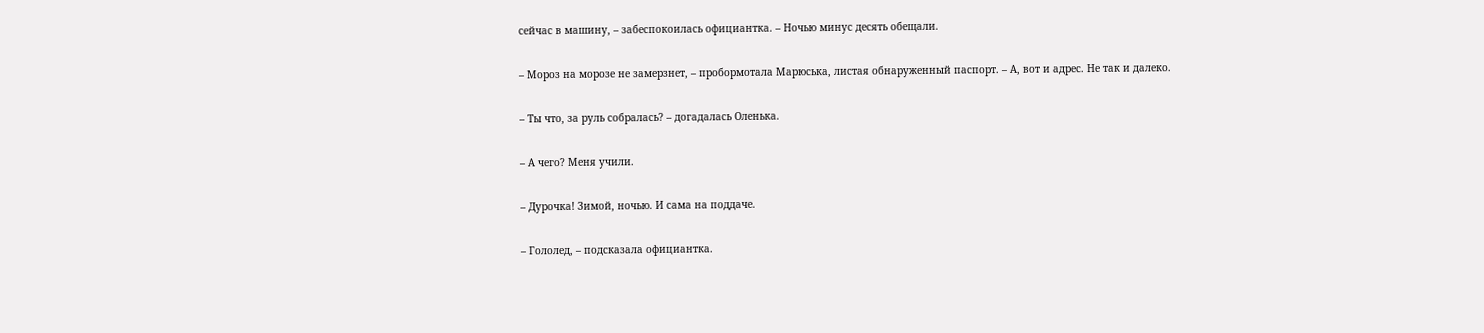сейчас в машину, – забеспокоилась официантка. – Ночью минус десять обещали.

– Мороз на морозе не замерзнет, – пробормотала Марюська, листая обнаруженный паспорт. – А, вот и адрес. Не так и далеко.

– Ты что, за руль собралась? – догадалась Оленька.

– А чего? Меня учили.

– Дурочка! Зимой, ночью. И сама на поддаче.

– Гололед, – подсказала официантка.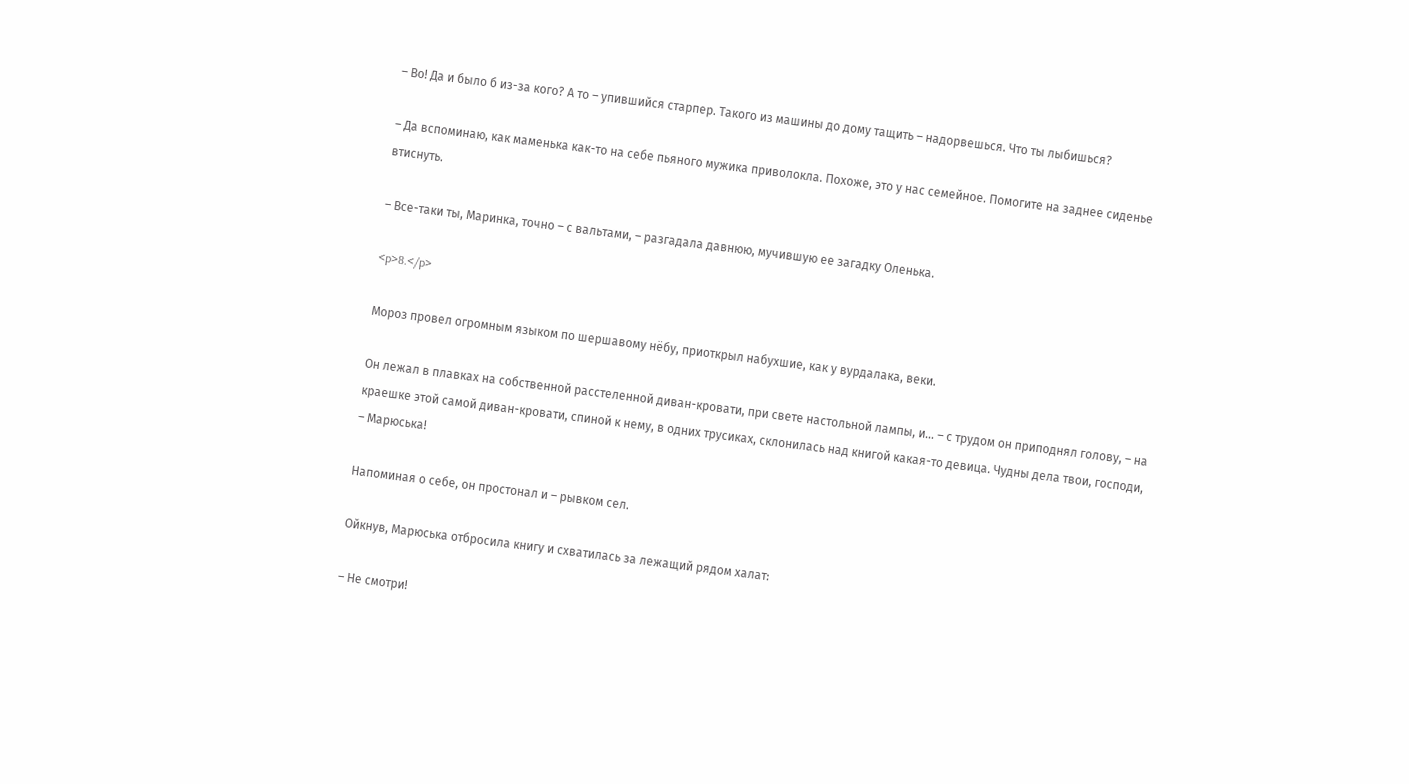– Во! Да и было б из-за кого? А то – упившийся старпер. Такого из машины до дому тащить – надорвешься. Что ты лыбишься?

– Да вспоминаю, как маменька как-то на себе пьяного мужика приволокла. Похоже, это у нас семейное. Помогите на заднее сиденье втиснуть.

– Все-таки ты, Маринка, точно – с вальтами, – разгадала давнюю, мучившую ее загадку Оленька.

<p>8.</p>

Мороз провел огромным языком по шершавому нёбу, приоткрыл набухшие, как у вурдалака, веки.

Он лежал в плавках на собственной расстеленной диван-кровати, при свете настольной лампы, и… – с трудом он приподнял голову, – на краешке этой самой диван-кровати, спиной к нему, в одних трусиках, склонилась над книгой какая-то девица. Чудны дела твои, господи, – Марюська!

Напоминая о себе, он простонал и – рывком сел.

Ойкнув, Марюська отбросила книгу и схватилась за лежащий рядом халат:

– Не смотри!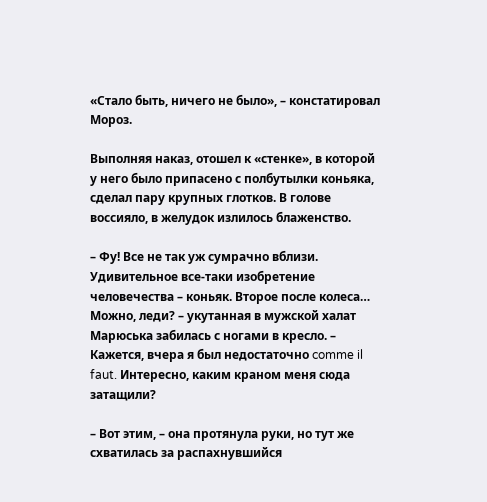«Стало быть, ничего не было», – констатировал Мороз.

Выполняя наказ, отошел к «стенке», в которой у него было припасено с полбутылки коньяка, сделал пару крупных глотков. В голове воссияло, в желудок излилось блаженство.

– Фу! Все не так уж сумрачно вблизи. Удивительное все-таки изобретение человечества – коньяк. Второе после колеса… Можно, леди? – укутанная в мужской халат Марюська забилась с ногами в кресло. – Кажется, вчера я был недостаточно comme il faut. Интересно, каким краном меня сюда затащили?

– Вот этим, – она протянула руки, но тут же схватилась за распахнувшийся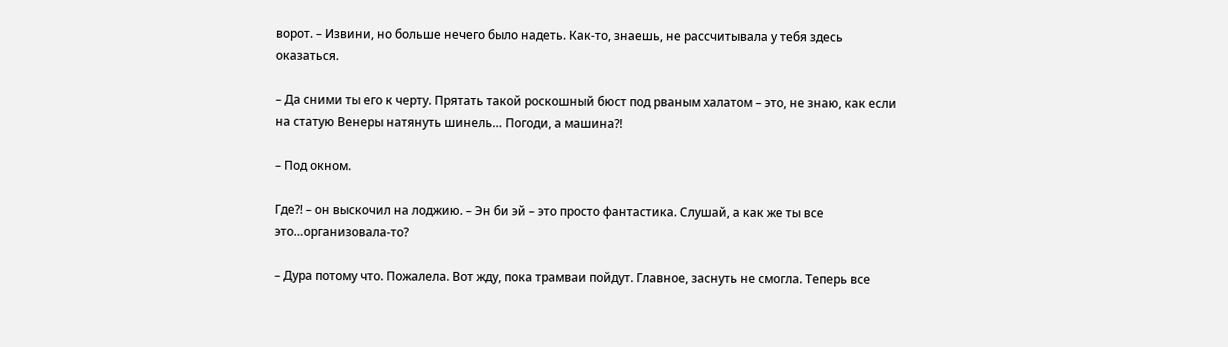ворот. – Извини, но больше нечего было надеть. Как-то, знаешь, не рассчитывала у тебя здесь оказаться.

– Да сними ты его к черту. Прятать такой роскошный бюст под рваным халатом – это, не знаю, как если на статую Венеры натянуть шинель… Погоди, а машина?!

– Под окном.

Где?! – он выскочил на лоджию. – Эн би эй – это просто фантастика. Слушай, а как же ты все это…организовала-то?

– Дура потому что. Пожалела. Вот жду, пока трамваи пойдут. Главное, заснуть не смогла. Теперь все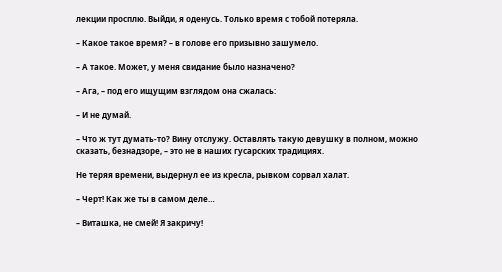лекции просплю. Выйди, я оденусь. Только время с тобой потеряла.

– Какое такое время? – в голове его призывно зашумело.

– А такое. Может, у меня свидание было назначено?

– Ага, – под его ищущим взглядом она сжалась:

– И не думай.

– Что ж тут думать-то? Вину отслужу. Оставлять такую девушку в полном, можно сказать, безнадзоре, – это не в наших гусарских традициях.

Не теряя времени, выдернул ее из кресла, рывком сорвал халат.

– Черт! Как же ты в самом деле…

– Виташка, не смей! Я закричу!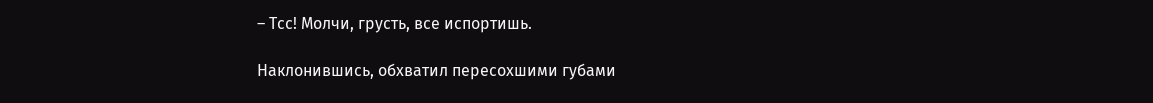– Тсс! Молчи, грусть, все испортишь.

Наклонившись, обхватил пересохшими губами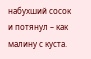набухший сосок и потянул – как малину с куста.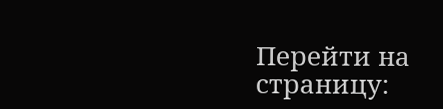Перейти на страницу: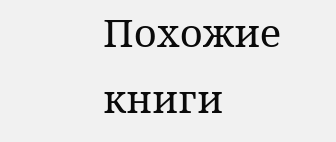Похожие книги